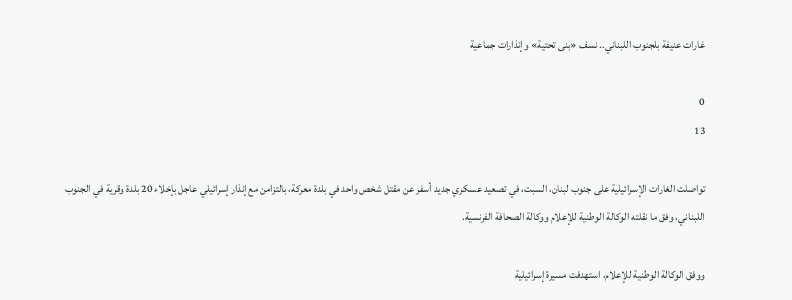غارات عنيفة بلجنوب اللبناني.. نسف «بنى تحتية» وإنذارات جماعية

0
13

تواصلت الغارات الإسرائيلية على جنوب لبنان، السبت، في تصعيد عسكري جديد أسفر عن مقتل شخص واحد في بلدة معركة، بالتزامن مع إنذار إسرائيلي عاجل بإخلاء 20 بلدة وقرية في الجنوب اللبناني، وفق ما نقلته الوكالة الوطنية للإعلام ووكالة الصحافة الفرنسية.

ووفق الوكالة الوطنية للإعلام، استهدفت مسيرة إسرائيلية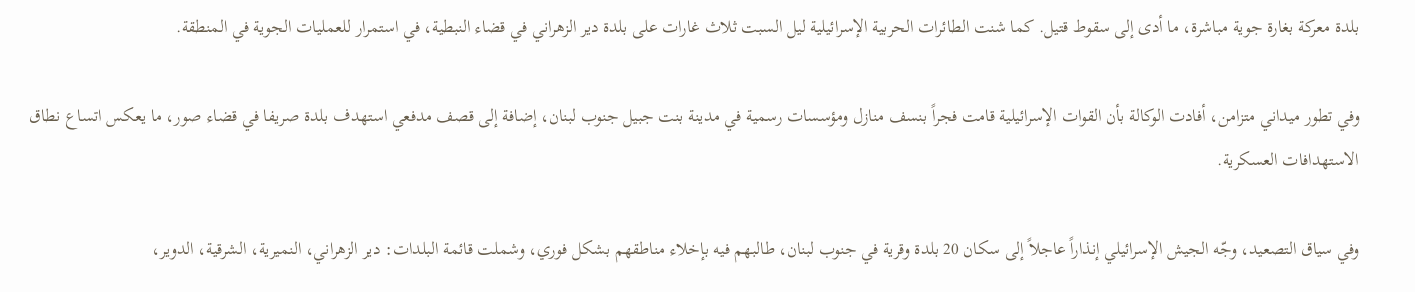بلدة معركة بغارة جوية مباشرة، ما أدى إلى سقوط قتيل. كما شنت الطائرات الحربية الإسرائيلية ليل السبت ثلاث غارات على بلدة دير الزهراني في قضاء النبطية، في استمرار للعمليات الجوية في المنطقة.

وفي تطور ميداني متزامن، أفادت الوكالة بأن القوات الإسرائيلية قامت فجراً بنسف منازل ومؤسسات رسمية في مدينة بنت جبيل جنوب لبنان، إضافة إلى قصف مدفعي استهدف بلدة صريفا في قضاء صور، ما يعكس اتساع نطاق الاستهدافات العسكرية.

وفي سياق التصعيد، وجّه الجيش الإسرائيلي إنذاراً عاجلاً إلى سكان 20 بلدة وقرية في جنوب لبنان، طالبهم فيه بإخلاء مناطقهم بشكل فوري، وشملت قائمة البلدات: دير الزهراني، النميرية، الشرقية، الدوير،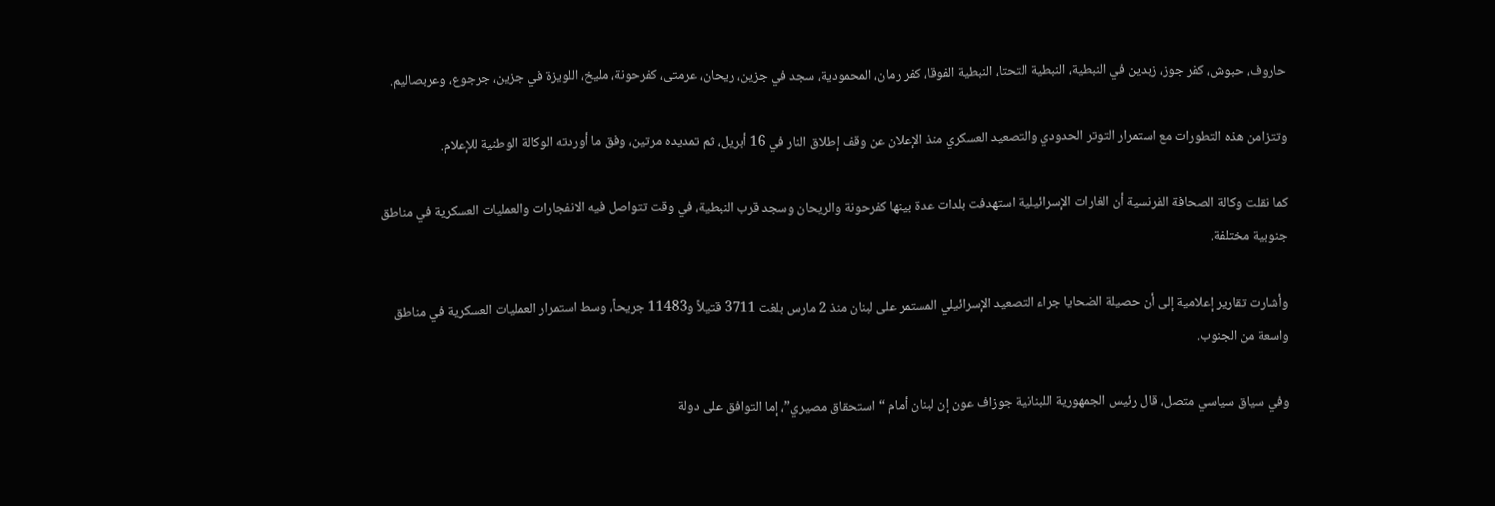حاروف، حبوش، كفر جوز، زبدين في النبطية، النبطية التحتا، النبطية الفوقا، كفر رمان، المحمودية، سجد في جزين، ريحان، عرمتى، كفرحونة، مليخ، اللويزة في جزين، جرجوع، وعربصاليم.

وتتزامن هذه التطورات مع استمرار التوتر الحدودي والتصعيد العسكري منذ الإعلان عن وقف إطلاق النار في 16 أبريل، ثم تمديده مرتين، وفق ما أوردته الوكالة الوطنية للإعلام.

كما نقلت وكالة الصحافة الفرنسية أن الغارات الإسرائيلية استهدفت بلدات عدة بينها كفرحونة والريحان وسجد قرب النبطية، في وقت تتواصل فيه الانفجارات والعمليات العسكرية في مناطق جنوبية مختلفة.

وأشارت تقارير إعلامية إلى أن حصيلة الضحايا جراء التصعيد الإسرائيلي المستمر على لبنان منذ 2 مارس بلغت 3711 قتيلاً و11483 جريحاً، وسط استمرار العمليات العسكرية في مناطق واسعة من الجنوب.

وفي سياق سياسي متصل، قال رئيس الجمهورية اللبنانية جوزاف عون إن لبنان أمام “استحقاق مصيري”، إما التوافق على دولة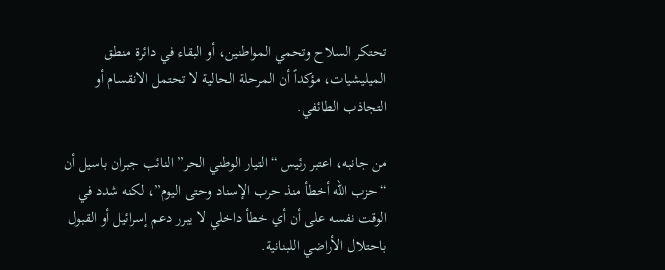تحتكر السلاح وتحمي المواطنين، أو البقاء في دائرة منطق الميليشيات، مؤكداً أن المرحلة الحالية لا تحتمل الانقسام أو التجاذب الطائفي.

من جانبه، اعتبر رئيس “التيار الوطني الحر” النائب جبران باسيل أن “حزب الله أخطأ منذ حرب الإسناد وحتى اليوم”، لكنه شدد في الوقت نفسه على أن أي خطأ داخلي لا يبرر دعم إسرائيل أو القبول باحتلال الأراضي اللبنانية.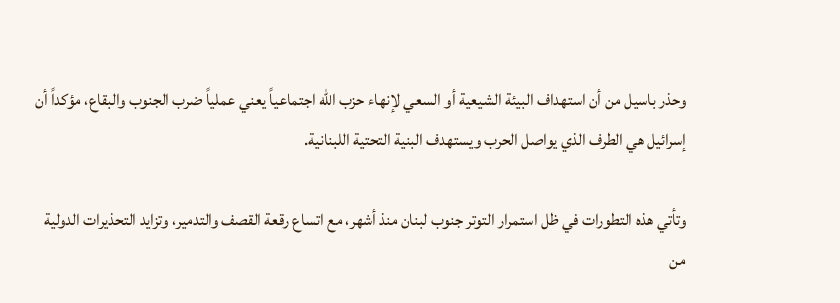وحذر باسيل من أن استهداف البيئة الشيعية أو السعي لإنهاء حزب الله اجتماعياً يعني عملياً ضرب الجنوب والبقاع، مؤكداً أن إسرائيل هي الطرف الذي يواصل الحرب ويستهدف البنية التحتية اللبنانية.

وتأتي هذه التطورات في ظل استمرار التوتر جنوب لبنان منذ أشهر، مع اتساع رقعة القصف والتدمير، وتزايد التحذيرات الدولية من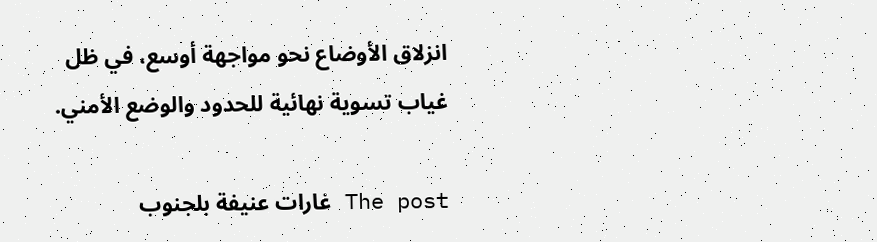انزلاق الأوضاع نحو مواجهة أوسع، في ظل غياب تسوية نهائية للحدود والوضع الأمني.

The post غارات عنيفة بلجنوب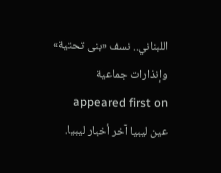اللبناني.. نسف «بنى تحتية» وإنذارات جماعية appeared first on عين ليبيا آخر أخبار ليبيا.